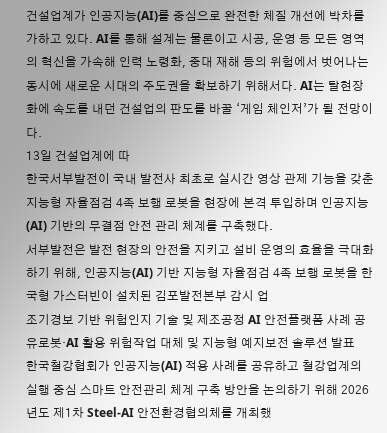건설업계가 인공지능(AI)를 중심으로 완전한 체질 개선에 박차를 가하고 있다. AI를 통해 설계는 물론이고 시공, 운영 등 모든 영역의 혁신을 가속해 인력 노령화, 중대 재해 등의 위험에서 벗어나는 동시에 새로운 시대의 주도권을 확보하기 위해서다. AI는 탈현장화에 속도를 내던 건설업의 판도를 바꿀 ‘게임 체인저’가 될 전망이다.
13일 건설업계에 따
한국서부발전이 국내 발전사 최초로 실시간 영상 관제 기능을 갖춘 지능형 자율점검 4족 보행 로봇을 현장에 본격 투입하며 인공지능(AI) 기반의 무결점 안전 관리 체계를 구축했다.
서부발전은 발전 현장의 안전을 지키고 설비 운영의 효율을 극대화하기 위해, 인공지능(AI) 기반 지능형 자율점검 4족 보행 로봇을 한국형 가스터빈이 설치된 김포발전본부 감시 업
조기경보 기반 위험인지 기술 및 제조공정 AI 안전플랫폼 사례 공유로봇·AI 활용 위험작업 대체 및 지능형 예지보전 솔루션 발표
한국철강협회가 인공지능(AI) 적용 사례를 공유하고 철강업계의 실행 중심 스마트 안전관리 체계 구축 방안을 논의하기 위해 2026년도 제1차 Steel-AI 안전환경협의체를 개최했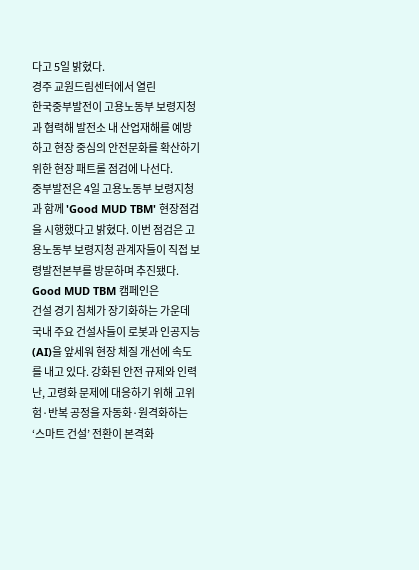다고 5일 밝혔다.
경주 교원드림센터에서 열린
한국중부발전이 고용노동부 보령지청과 협력해 발전소 내 산업재해를 예방하고 현장 중심의 안전문화를 확산하기 위한 현장 패트롤 점검에 나선다.
중부발전은 4일 고용노동부 보령지청과 함께 'Good MUD TBM' 현장점검을 시행했다고 밝혔다. 이번 점검은 고용노동부 보령지청 관계자들이 직접 보령발전본부를 방문하며 추진됐다.
Good MUD TBM 캠페인은
건설 경기 침체가 장기화하는 가운데 국내 주요 건설사들이 로봇과 인공지능(AI)을 앞세워 현장 체질 개선에 속도를 내고 있다. 강화된 안전 규제와 인력난, 고령화 문제에 대응하기 위해 고위험·반복 공정을 자동화·원격화하는 ‘스마트 건설’ 전환이 본격화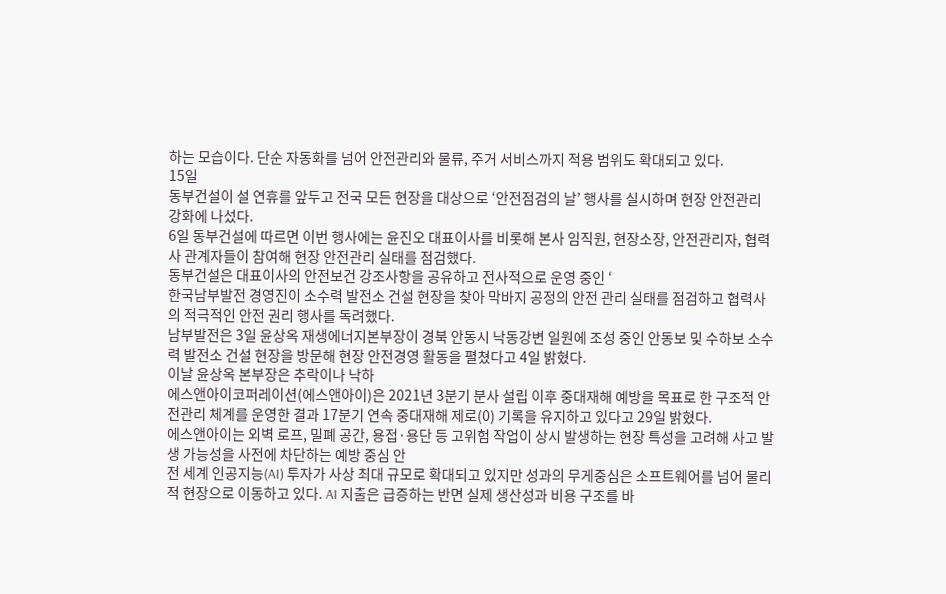하는 모습이다. 단순 자동화를 넘어 안전관리와 물류, 주거 서비스까지 적용 범위도 확대되고 있다.
15일
동부건설이 설 연휴를 앞두고 전국 모든 현장을 대상으로 ‘안전점검의 날’ 행사를 실시하며 현장 안전관리 강화에 나섰다.
6일 동부건설에 따르면 이번 행사에는 윤진오 대표이사를 비롯해 본사 임직원, 현장소장, 안전관리자, 협력사 관계자들이 참여해 현장 안전관리 실태를 점검했다.
동부건설은 대표이사의 안전보건 강조사항을 공유하고 전사적으로 운영 중인 ‘
한국남부발전 경영진이 소수력 발전소 건설 현장을 찾아 막바지 공정의 안전 관리 실태를 점검하고 협력사의 적극적인 안전 권리 행사를 독려했다.
남부발전은 3일 윤상옥 재생에너지본부장이 경북 안동시 낙동강변 일원에 조성 중인 안동보 및 수하보 소수력 발전소 건설 현장을 방문해 현장 안전경영 활동을 펼쳤다고 4일 밝혔다.
이날 윤상옥 본부장은 추락이나 낙하
에스앤아이코퍼레이션(에스앤아이)은 2021년 3분기 분사 설립 이후 중대재해 예방을 목표로 한 구조적 안전관리 체계를 운영한 결과 17분기 연속 중대재해 제로(0) 기록을 유지하고 있다고 29일 밝혔다.
에스앤아이는 외벽 로프, 밀폐 공간, 용접·용단 등 고위험 작업이 상시 발생하는 현장 특성을 고려해 사고 발생 가능성을 사전에 차단하는 예방 중심 안
전 세계 인공지능(AI) 투자가 사상 최대 규모로 확대되고 있지만 성과의 무게중심은 소프트웨어를 넘어 물리적 현장으로 이동하고 있다. AI 지출은 급증하는 반면 실제 생산성과 비용 구조를 바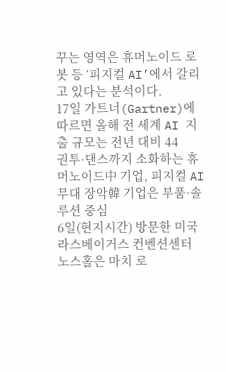꾸는 영역은 휴머노이드 로봇 등 ‘피지컬 AI’에서 갈리고 있다는 분석이다.
17일 가트너(Gartner)에 따르면 올해 전 세계 AI 지출 규모는 전년 대비 44
권투·댄스까지 소화하는 휴머노이드中 기업, 피지컬 AI 무대 장악韓 기업은 부품·솔루션 중심
6일(현지시간) 방문한 미국 라스베이거스 컨벤션센터 노스홀은 마치 로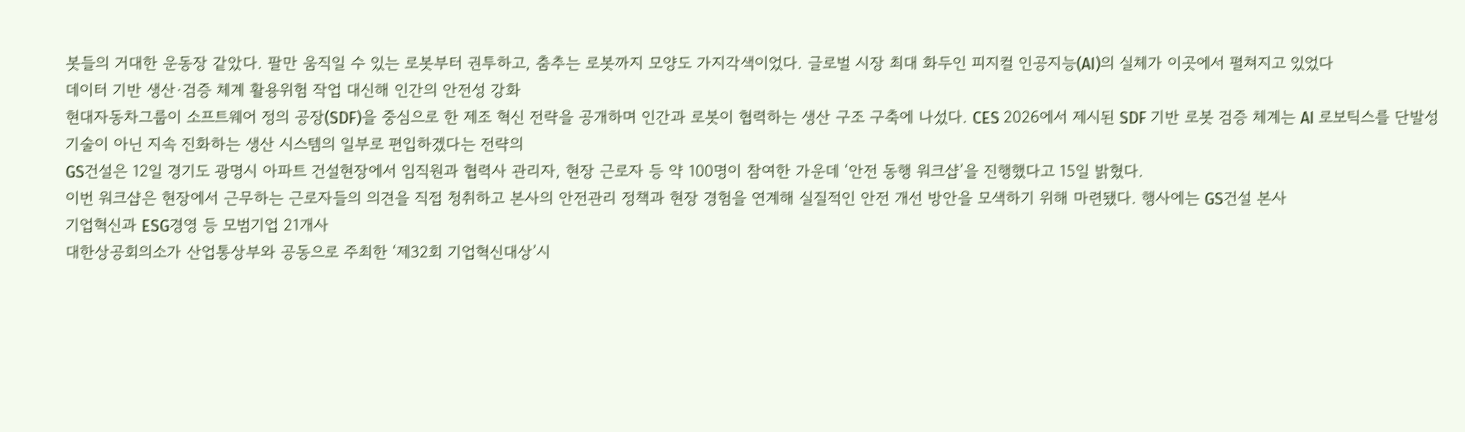봇들의 거대한 운동장 같았다. 팔만 움직일 수 있는 로봇부터 권투하고, 춤추는 로봇까지 모양도 가지각색이었다. 글로벌 시장 최대 화두인 피지컬 인공지능(AI)의 실체가 이곳에서 펼쳐지고 있었다
데이터 기반 생산·검증 체계 활용위험 작업 대신해 인간의 안전성 강화
현대자동차그룹이 소프트웨어 정의 공장(SDF)을 중심으로 한 제조 혁신 전략을 공개하며 인간과 로봇이 협력하는 생산 구조 구축에 나섰다. CES 2026에서 제시된 SDF 기반 로봇 검증 체계는 AI 로보틱스를 단발성 기술이 아닌 지속 진화하는 생산 시스템의 일부로 편입하겠다는 전략의
GS건설은 12일 경기도 광명시 아파트 건설현장에서 임직원과 협력사 관리자, 현장 근로자 등 약 100명이 참여한 가운데 ‘안전 동행 워크샵’을 진행했다고 15일 밝혔다.
이번 워크샵은 현장에서 근무하는 근로자들의 의견을 직접 청취하고 본사의 안전관리 정책과 현장 경험을 연계해 실질적인 안전 개선 방안을 모색하기 위해 마련됐다. 행사에는 GS건설 본사
기업혁신과 ESG경영 등 모범기업 21개사
대한상공회의소가 산업통상부와 공동으로 주최한 ‘제32회 기업혁신대상’시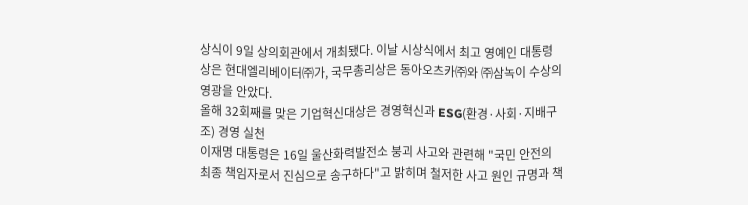상식이 9일 상의회관에서 개최됐다. 이날 시상식에서 최고 영예인 대통령상은 현대엘리베이터㈜가, 국무총리상은 동아오츠카㈜와 ㈜삼녹이 수상의 영광을 안았다.
올해 32회째를 맞은 기업혁신대상은 경영혁신과 ESG(환경·사회·지배구조) 경영 실천
이재명 대통령은 16일 울산화력발전소 붕괴 사고와 관련해 "국민 안전의 최종 책임자로서 진심으로 송구하다"고 밝히며 철저한 사고 원인 규명과 책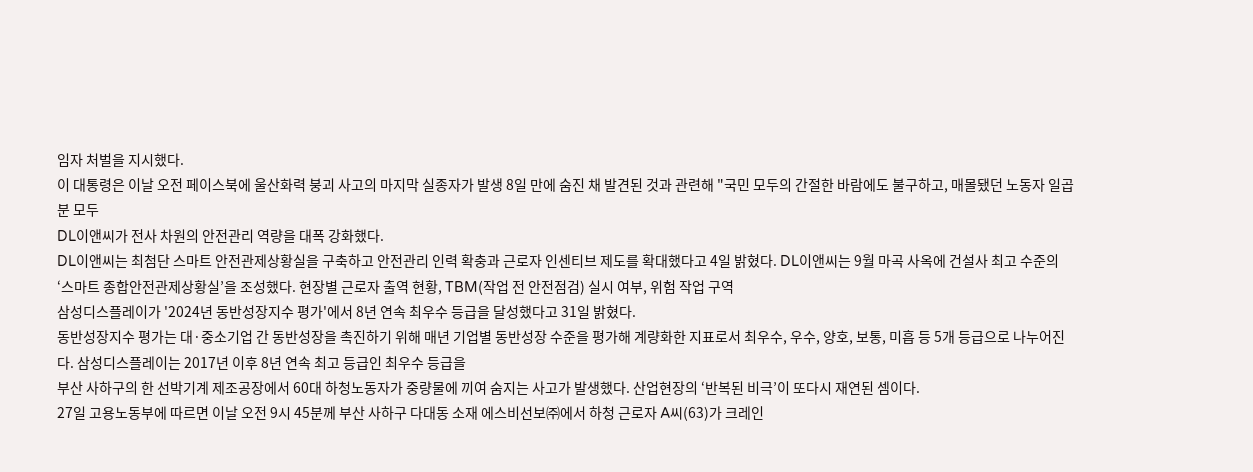임자 처벌을 지시했다.
이 대통령은 이날 오전 페이스북에 울산화력 붕괴 사고의 마지막 실종자가 발생 8일 만에 숨진 채 발견된 것과 관련해 "국민 모두의 간절한 바람에도 불구하고, 매몰됐던 노동자 일곱 분 모두
DL이앤씨가 전사 차원의 안전관리 역량을 대폭 강화했다.
DL이앤씨는 최첨단 스마트 안전관제상황실을 구축하고 안전관리 인력 확충과 근로자 인센티브 제도를 확대했다고 4일 밝혔다. DL이앤씨는 9월 마곡 사옥에 건설사 최고 수준의 ‘스마트 종합안전관제상황실’을 조성했다. 현장별 근로자 출역 현황, TBM(작업 전 안전점검) 실시 여부, 위험 작업 구역
삼성디스플레이가 '2024년 동반성장지수 평가'에서 8년 연속 최우수 등급을 달성했다고 31일 밝혔다.
동반성장지수 평가는 대·중소기업 간 동반성장을 촉진하기 위해 매년 기업별 동반성장 수준을 평가해 계량화한 지표로서 최우수, 우수, 양호, 보통, 미흡 등 5개 등급으로 나누어진다. 삼성디스플레이는 2017년 이후 8년 연속 최고 등급인 최우수 등급을
부산 사하구의 한 선박기계 제조공장에서 60대 하청노동자가 중량물에 끼여 숨지는 사고가 발생했다. 산업현장의 ‘반복된 비극’이 또다시 재연된 셈이다.
27일 고용노동부에 따르면 이날 오전 9시 45분께 부산 사하구 다대동 소재 에스비선보㈜에서 하청 근로자 A씨(63)가 크레인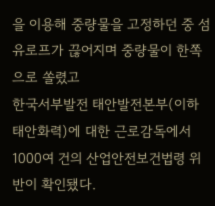을 이용해 중량물을 고정하던 중 섬유로프가 끊어지며 중량물이 한쪽으로 쏠렸고
한국서부발전 태안발전본부(이하 태안화력)에 대한 근로감독에서 1000여 건의 산업안전보건법령 위반이 확인됐다.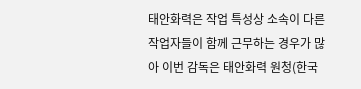태안화력은 작업 특성상 소속이 다른 작업자들이 함께 근무하는 경우가 많아 이번 감독은 태안화력 원청(한국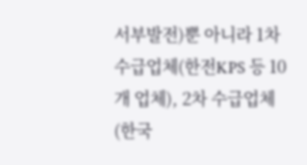서부발전)뿐 아니라 1차 수급업체(한전KPS 등 10개 업체), 2차 수급업체(한국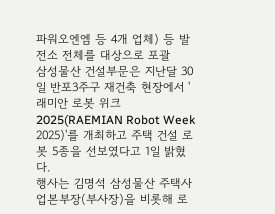파워오엔엠 등 4개 업체) 등 발전소 전체를 대상으로 포괄
삼성물산 건설부문은 지난달 30일 반포3주구 재건축 현장에서 '래미안 로봇 위크 2025(RAEMIAN Robot Week 2025)'를 개최하고 주택 건설 로봇 5종을 선보였다고 1일 밝혔다.
행사는 김명석 삼성물산 주택사업본부장(부사장)을 비롯해 로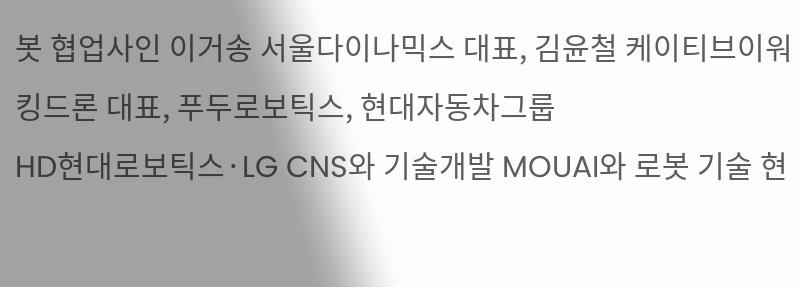봇 협업사인 이거송 서울다이나믹스 대표, 김윤철 케이티브이워킹드론 대표, 푸두로보틱스, 현대자동차그룹
HD현대로보틱스·LG CNS와 기술개발 MOUAI와 로봇 기술 현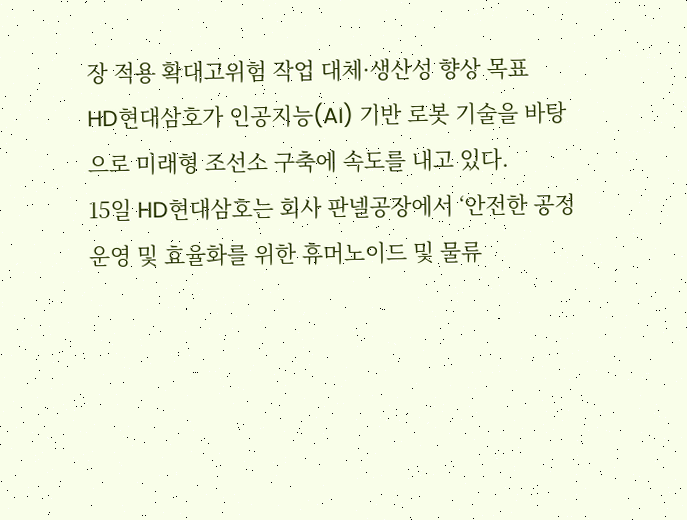장 적용 확대고위험 작업 대체·생산성 향상 목표
HD현대삼호가 인공지능(AI) 기반 로봇 기술을 바탕으로 미래형 조선소 구축에 속도를 내고 있다.
15일 HD현대삼호는 회사 판넬공장에서 ‘안전한 공정 운영 및 효율화를 위한 휴머노이드 및 물류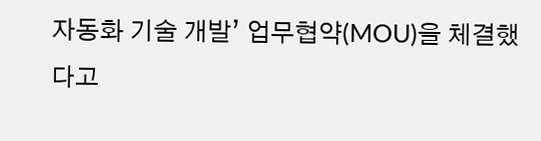자동화 기술 개발’ 업무협약(MOU)을 체결했다고